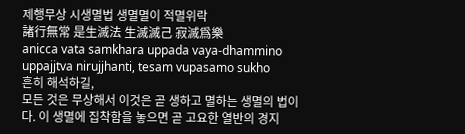제행무상 시생멸법 생멸멸이 적멸위락
諸行無常 是生滅法 生滅滅己 寂滅爲樂
anicca vata samkhara uppada vaya-dhammino uppajjtva nirujjhanti, tesam vupasamo sukho
흔히 해석하길,
모든 것은 무상해서 이것은 곧 생하고 멸하는 생멸의 법이다. 이 생멸에 집착함을 놓으면 곧 고요한 열반의 경지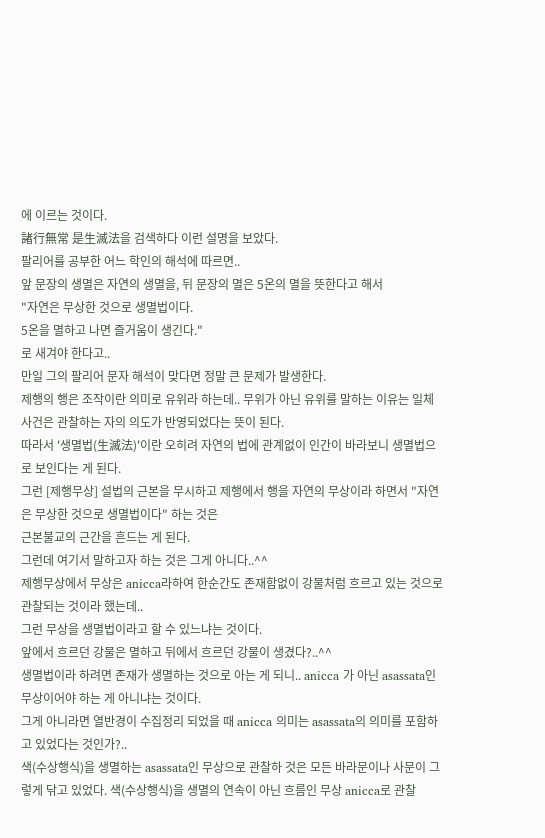에 이르는 것이다.
諸行無常 是生滅法을 검색하다 이런 설명을 보았다.
팔리어를 공부한 어느 학인의 해석에 따르면..
앞 문장의 생멸은 자연의 생멸을, 뒤 문장의 멸은 5온의 멸을 뜻한다고 해서
"자연은 무상한 것으로 생멸법이다.
5온을 멸하고 나면 즐거움이 생긴다."
로 새겨야 한다고..
만일 그의 팔리어 문자 해석이 맞다면 정말 큰 문제가 발생한다.
제행의 행은 조작이란 의미로 유위라 하는데.. 무위가 아닌 유위를 말하는 이유는 일체 사건은 관찰하는 자의 의도가 반영되었다는 뜻이 된다.
따라서 '생멸법(生滅法)'이란 오히려 자연의 법에 관계없이 인간이 바라보니 생멸법으로 보인다는 게 된다.
그런 [제행무상] 설법의 근본을 무시하고 제행에서 행을 자연의 무상이라 하면서 "자연은 무상한 것으로 생멸법이다" 하는 것은
근본불교의 근간을 흔드는 게 된다.
그런데 여기서 말하고자 하는 것은 그게 아니다..^^
제행무상에서 무상은 anicca라하여 한순간도 존재함없이 강물처럼 흐르고 있는 것으로 관찰되는 것이라 했는데..
그런 무상을 생멸법이라고 할 수 있느냐는 것이다.
앞에서 흐르던 강물은 멸하고 뒤에서 흐르던 강물이 생겼다?..^^
생멸법이라 하려면 존재가 생멸하는 것으로 아는 게 되니.. anicca 가 아닌 asassata인 무상이어야 하는 게 아니냐는 것이다.
그게 아니라면 열반경이 수집정리 되었을 때 anicca 의미는 asassata의 의미를 포함하고 있었다는 것인가?..
색(수상행식)을 생멸하는 asassata인 무상으로 관찰하 것은 모든 바라문이나 사문이 그렇게 닦고 있었다. 색(수상행식)을 생멸의 연속이 아닌 흐름인 무상 anicca로 관찰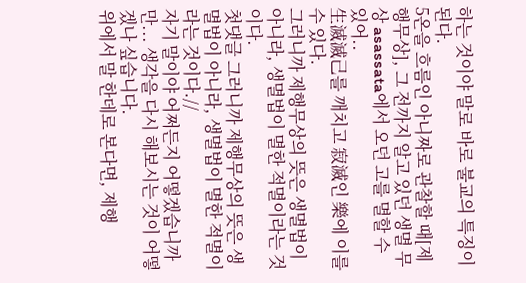하는 것이야 말로 바로 불교의 특징이 된다.
5온을 흐름인 아니짜로 관찰할 때[제행무상], 그 전까지 알고 있던 생멸 무상 asassata에서 오던 고를 멸할 수 있어..
生滅滅己를 깨치고 寂滅인 樂에 이를 수 있다.
그러니까 제행무상의 뜻은 생멸법이 아니라, 생멸법이 멸한 적멸이라는 것이다.
첫댓글 그러니까 제행무상의 뜻은 생멸법이 아니라, 생멸법이 멸한 적멸이라는 것이다.//
자기 말이야 어쩌든지 어떻겠습니까만... 생각을 다시 해보시는 것이 어떻겠나 싶습니다.
위에서 말 한데로 본다면, 제행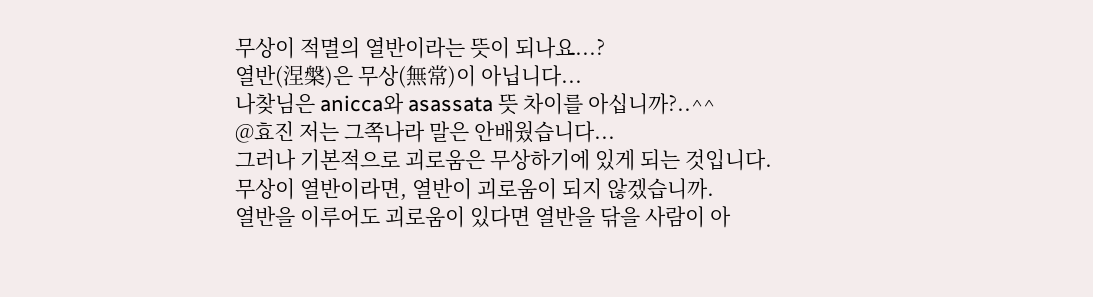무상이 적멸의 열반이라는 뜻이 되나요...?
열반(涅槃)은 무상(無常)이 아닙니다...
나찾님은 anicca와 asassata 뜻 차이를 아십니까?..^^
@효진 저는 그쪽나라 말은 안배웠습니다...
그러나 기본적으로 괴로움은 무상하기에 있게 되는 것입니다.
무상이 열반이라면, 열반이 괴로움이 되지 않겠습니까.
열반을 이루어도 괴로움이 있다면 열반을 닦을 사람이 아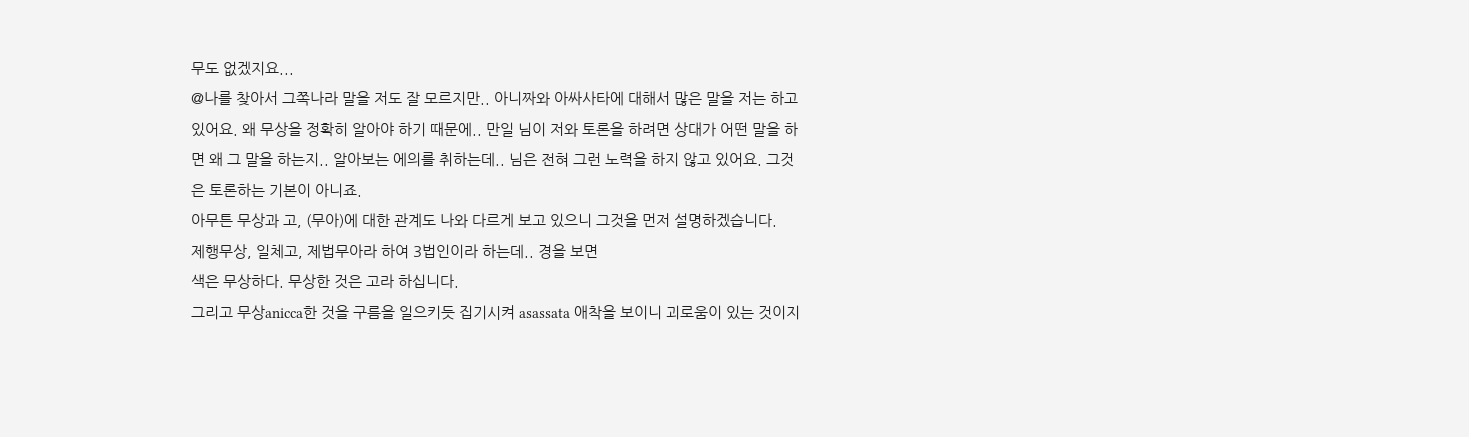무도 없겠지요...
@나를 찾아서 그쪽나라 말을 저도 잘 모르지만.. 아니짜와 아싸사타에 대해서 많은 말을 저는 하고 있어요. 왜 무상을 정확히 알아야 하기 때문에.. 만일 님이 저와 토론을 하려면 상대가 어떤 말을 하면 왜 그 말을 하는지.. 알아보는 에의를 취하는데.. 님은 전혀 그런 노력을 하지 않고 있어요. 그것은 토론하는 기본이 아니죠.
아무튼 무상과 고, (무아)에 대한 관계도 나와 다르게 보고 있으니 그것을 먼저 설명하겠습니다.
제행무상, 일체고, 제법무아라 하여 3법인이라 하는데.. 경을 보면
색은 무상하다. 무상한 것은 고라 하십니다.
그리고 무상anicca한 것을 구름을 일으키듯 집기시켜 asassata 애착을 보이니 괴로움이 있는 것이지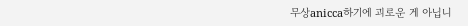무상anicca하기에 괴로운 게 아닙니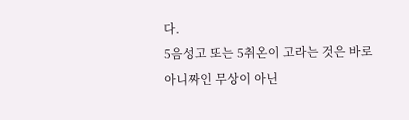다.
5음성고 또는 5취온이 고라는 것은 바로
아니짜인 무상이 아닌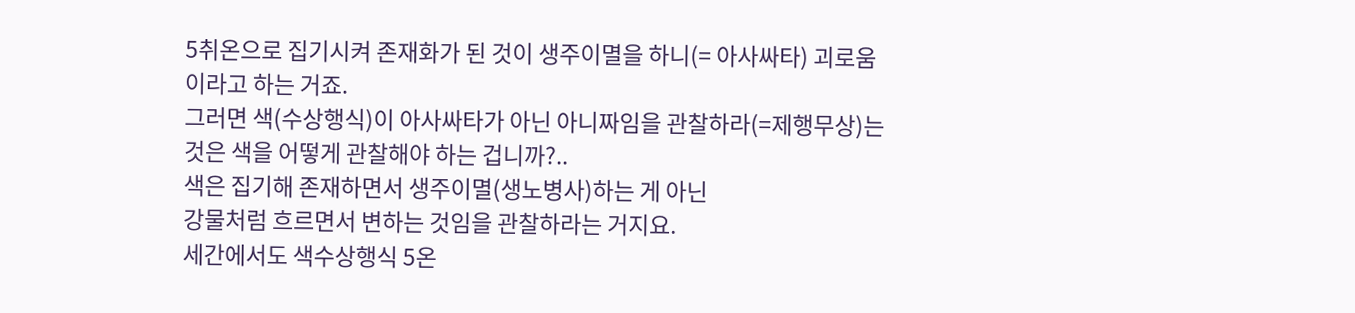5취온으로 집기시켜 존재화가 된 것이 생주이멸을 하니(= 아사싸타) 괴로움이라고 하는 거죠.
그러면 색(수상행식)이 아사싸타가 아닌 아니짜임을 관찰하라(=제행무상)는 것은 색을 어떻게 관찰해야 하는 겁니까?..
색은 집기해 존재하면서 생주이멸(생노병사)하는 게 아닌
강물처럼 흐르면서 변하는 것임을 관찰하라는 거지요.
세간에서도 색수상행식 5온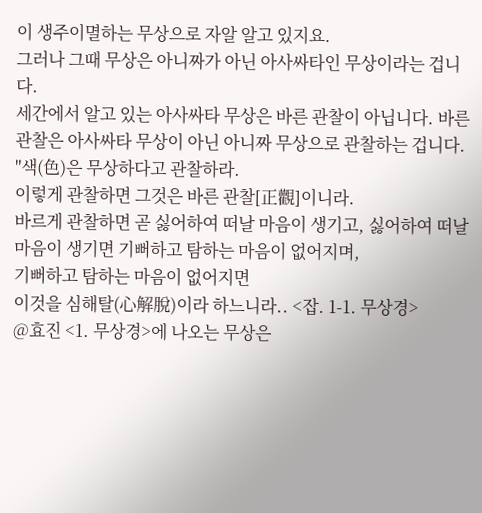이 생주이멸하는 무상으로 자알 알고 있지요.
그러나 그때 무상은 아니짜가 아닌 아사싸타인 무상이라는 겁니다.
세간에서 알고 있는 아사싸타 무상은 바른 관찰이 아닙니다. 바른 관찰은 아사싸타 무상이 아닌 아니짜 무상으로 관찰하는 겁니다.
"색(色)은 무상하다고 관찰하라.
이렇게 관찰하면 그것은 바른 관찰[正觀]이니라.
바르게 관찰하면 곧 싫어하여 떠날 마음이 생기고, 싫어하여 떠날 마음이 생기면 기뻐하고 탐하는 마음이 없어지며,
기뻐하고 탐하는 마음이 없어지면
이것을 심해탈(心解脫)이라 하느니라.. <잡. 1-1. 무상경>
@효진 <1. 무상경>에 나오는 무상은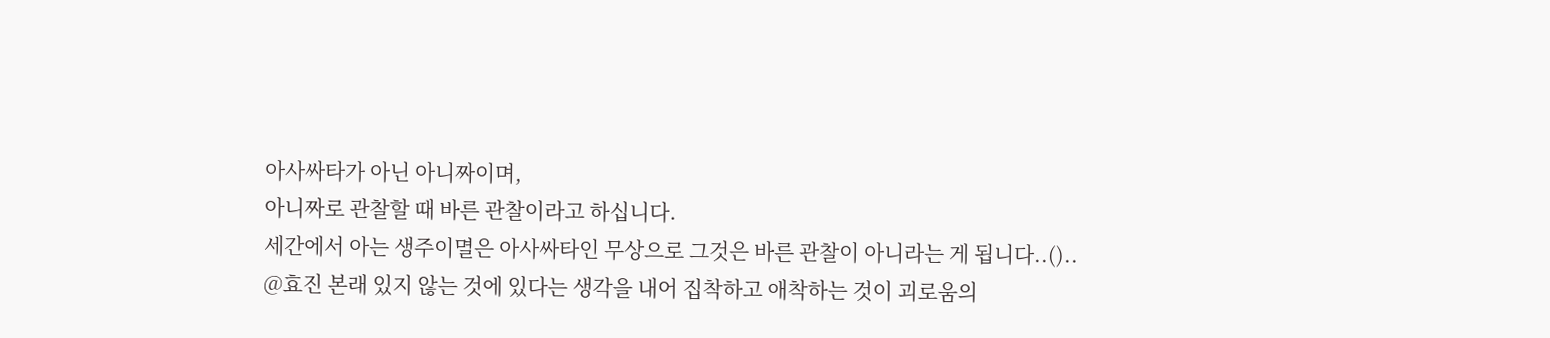아사싸타가 아닌 아니짜이며,
아니짜로 관찰할 때 바른 관찰이라고 하십니다.
세간에서 아는 생주이멸은 아사싸타인 무상으로 그것은 바른 관찰이 아니라는 게 됩니다..()..
@효진 본래 있지 않는 것에 있다는 생각을 내어 집착하고 애착하는 것이 괴로움의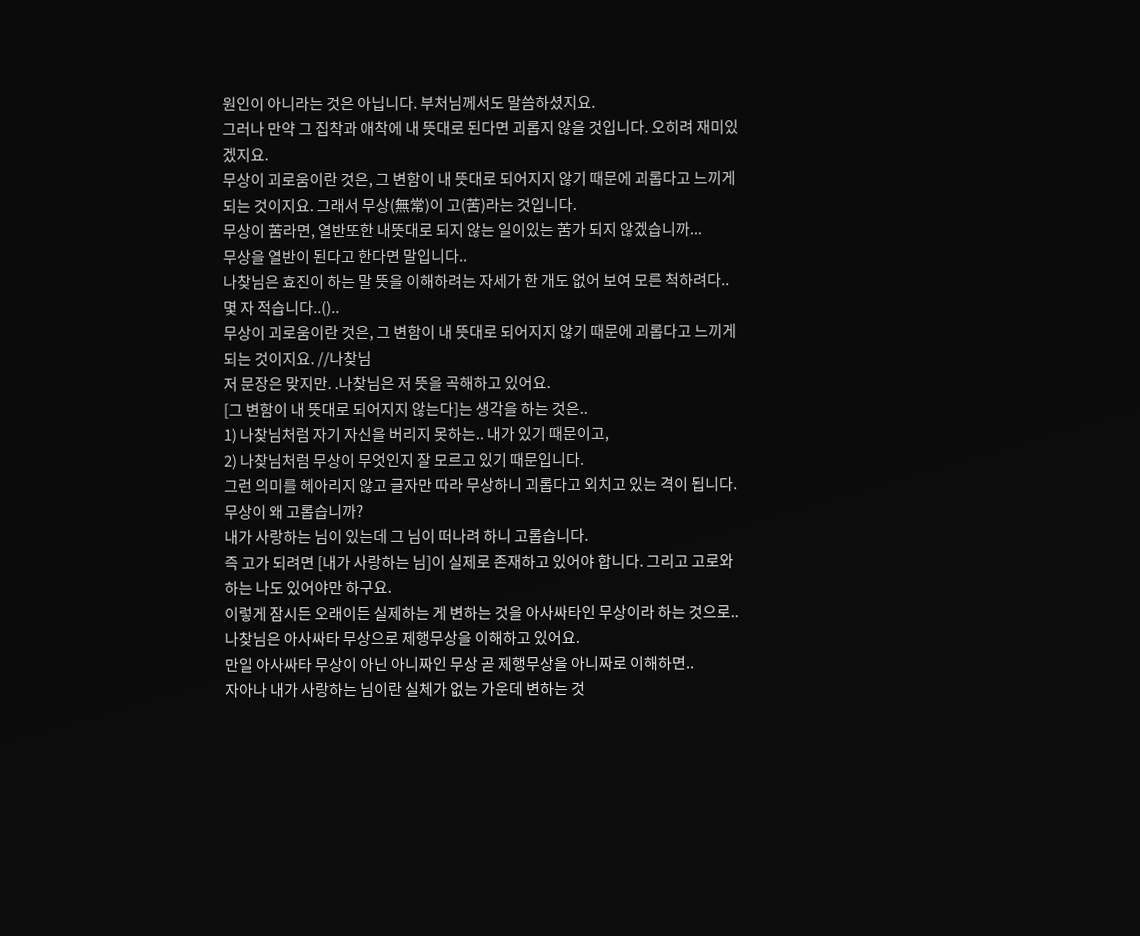원인이 아니라는 것은 아닙니다. 부처님께서도 말씀하셨지요.
그러나 만약 그 집착과 애착에 내 뜻대로 된다면 괴롭지 않을 것입니다. 오히려 재미있겠지요.
무상이 괴로움이란 것은, 그 변함이 내 뜻대로 되어지지 않기 때문에 괴롭다고 느끼게 되는 것이지요. 그래서 무상(無常)이 고(苦)라는 것입니다.
무상이 苦라면, 열반또한 내뜻대로 되지 않는 일이있는 苦가 되지 않겠습니까...
무상을 열반이 된다고 한다면 말입니다..
나찾님은 효진이 하는 말 뜻을 이해하려는 자세가 한 개도 없어 보여 모른 척하려다.. 몇 자 적습니다..()..
무상이 괴로움이란 것은, 그 변함이 내 뜻대로 되어지지 않기 때문에 괴롭다고 느끼게 되는 것이지요. //나찾님
저 문장은 맞지만. .나찾님은 저 뜻을 곡해하고 있어요.
[그 변함이 내 뜻대로 되어지지 않는다]는 생각을 하는 것은..
1) 나찾님처럼 자기 자신을 버리지 못하는.. 내가 있기 때문이고,
2) 나찾님처럼 무상이 무엇인지 잘 모르고 있기 때문입니다.
그런 의미를 헤아리지 않고 글자만 따라 무상하니 괴롭다고 외치고 있는 격이 됩니다.
무상이 왜 고롭습니까?
내가 사랑하는 님이 있는데 그 님이 떠나려 하니 고롭습니다.
즉 고가 되려면 [내가 사랑하는 님]이 실제로 존재하고 있어야 합니다. 그리고 고로와 하는 나도 있어야만 하구요.
이렇게 잠시든 오래이든 실제하는 게 변하는 것을 아사싸타인 무상이라 하는 것으로..
나찾님은 아사싸타 무상으로 제행무상을 이해하고 있어요.
만일 아사싸타 무상이 아닌 아니짜인 무상 곧 제행무상을 아니짜로 이해하면..
자아나 내가 사랑하는 님이란 실체가 없는 가운데 변하는 것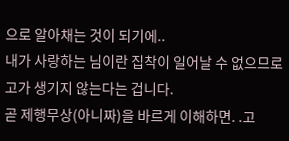으로 알아채는 것이 되기에..
내가 사랑하는 님이란 집착이 일어날 수 없으므로 고가 생기지 않는다는 겁니다.
곧 제행무상(아니짜)을 바르게 이해하면. .고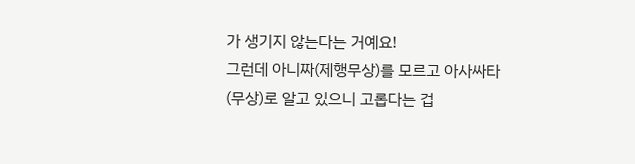가 생기지 않는다는 거예요!
그런데 아니짜(제행무상)를 모르고 아사싸타(무상)로 알고 있으니 고롭다는 겁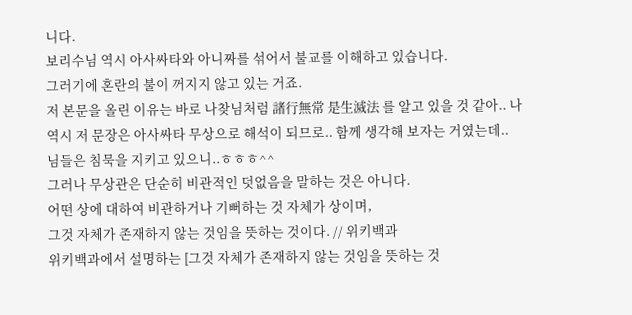니다.
보리수님 역시 아사싸타와 아니짜를 섞어서 불교를 이해하고 있습니다.
그러기에 혼란의 불이 꺼지지 않고 있는 거죠.
저 본문을 올린 이유는 바로 나찾님처럼 諸行無常 是生滅法 를 알고 있을 것 같아.. 나 역시 저 문장은 아사싸타 무상으로 해석이 되므로.. 함께 생각해 보자는 거였는데..
님들은 침묵을 지키고 있으니..ㅎㅎㅎ^^
그러나 무상관은 단순히 비관적인 덧없음을 말하는 것은 아니다.
어떤 상에 대하여 비관하거나 기뻐하는 것 자체가 상이며,
그것 자체가 존재하지 않는 것임을 뜻하는 것이다. // 위키백과
위키백과에서 설명하는 [그것 자체가 존재하지 않는 것임을 뜻하는 것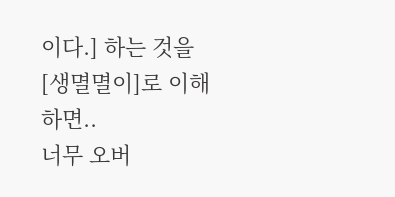이다.] 하는 것을 [생멸멸이]로 이해하면..
너무 오버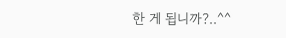한 게 됩니까?..^^